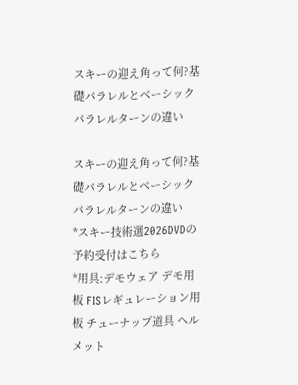スキーの迎え角って何?基礎パラレルとベーシックパラレルターンの違い

スキーの迎え角って何?基礎パラレルとベーシックパラレルターンの違い
*スキー技術選2026DVDの予約受付はこちら
*用具:デモウェア デモ用板 FISレギュレーション用板 チューナップ道具 ヘルメット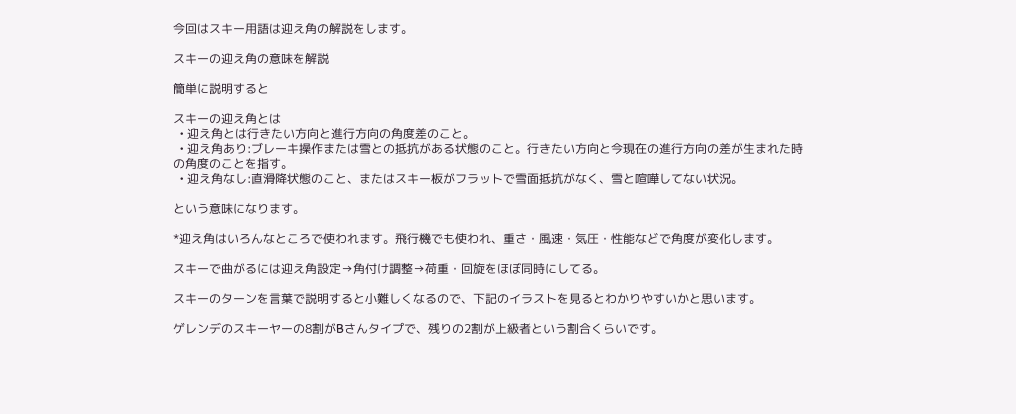今回はスキー用語は迎え角の解説をします。

スキーの迎え角の意味を解説

簡単に説明すると

スキーの迎え角とは
  • 迎え角とは行きたい方向と進行方向の角度差のこと。
  • 迎え角あり:ブレーキ操作または雪との抵抗がある状態のこと。行きたい方向と今現在の進行方向の差が生まれた時の角度のことを指す。
  • 迎え角なし:直滑降状態のこと、またはスキー板がフラットで雪面抵抗がなく、雪と喧嘩してない状況。

という意味になります。

*迎え角はいろんなところで使われます。飛行機でも使われ、重さ・風速・気圧・性能などで角度が変化します。

スキーで曲がるには迎え角設定→角付け調整→荷重・回旋をほぼ同時にしてる。

スキーのターンを言葉で説明すると小難しくなるので、下記のイラストを見るとわかりやすいかと思います。

ゲレンデのスキーヤーの8割がBさんタイプで、残りの2割が上級者という割合くらいです。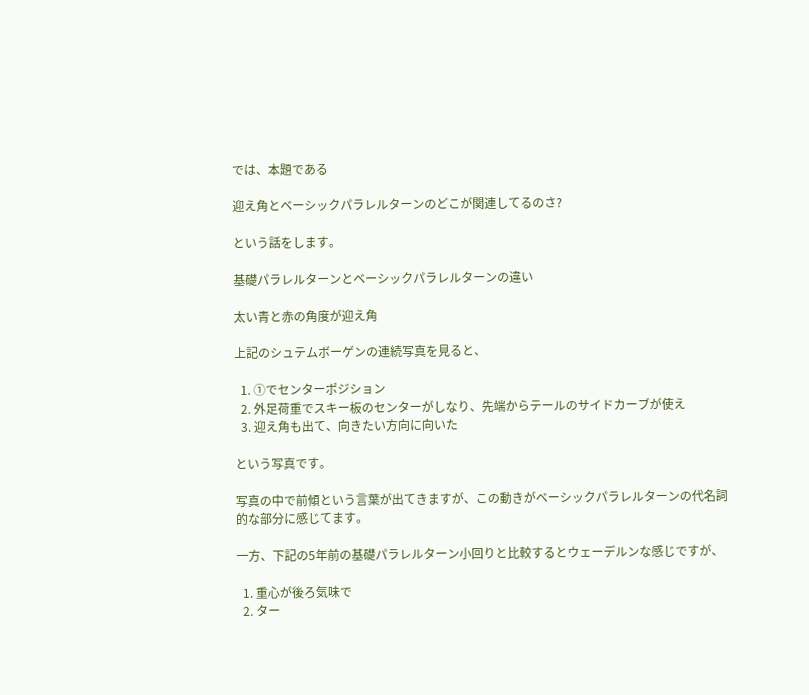では、本題である

迎え角とベーシックパラレルターンのどこが関連してるのさ?

という話をします。

基礎パラレルターンとベーシックパラレルターンの違い

太い青と赤の角度が迎え角

上記のシュテムボーゲンの連続写真を見ると、

  1. ①でセンターポジション
  2. 外足荷重でスキー板のセンターがしなり、先端からテールのサイドカーブが使え
  3. 迎え角も出て、向きたい方向に向いた

という写真です。

写真の中で前傾という言葉が出てきますが、この動きがベーシックパラレルターンの代名詞的な部分に感じてます。

一方、下記の5年前の基礎パラレルターン小回りと比較するとウェーデルンな感じですが、

  1. 重心が後ろ気味で
  2. ター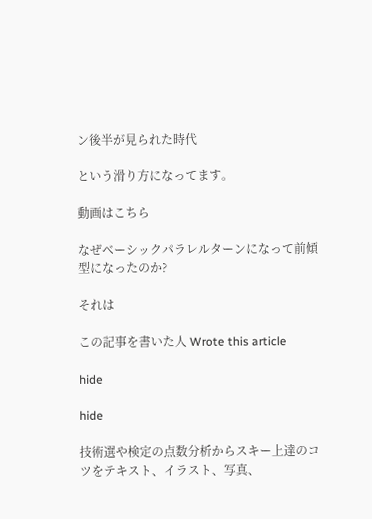ン後半が見られた時代

という滑り方になってます。

動画はこちら

なぜベーシックパラレルターンになって前傾型になったのか?

それは

この記事を書いた人 Wrote this article

hide

hide

技術選や検定の点数分析からスキー上達のコツをテキスト、イラスト、写真、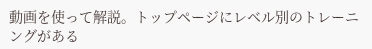動画を使って解説。トップページにレベル別のトレーニングがある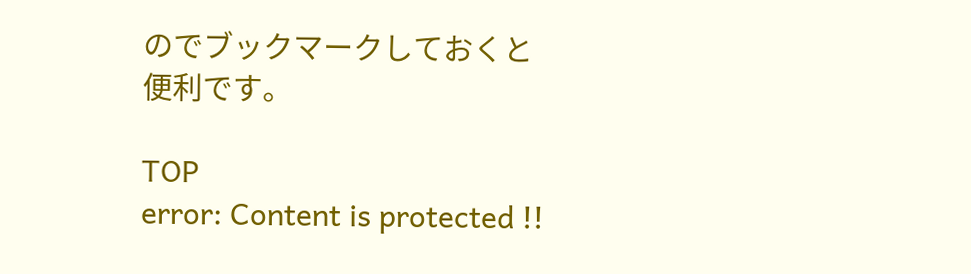のでブックマークしておくと便利です。

TOP
error: Content is protected !!